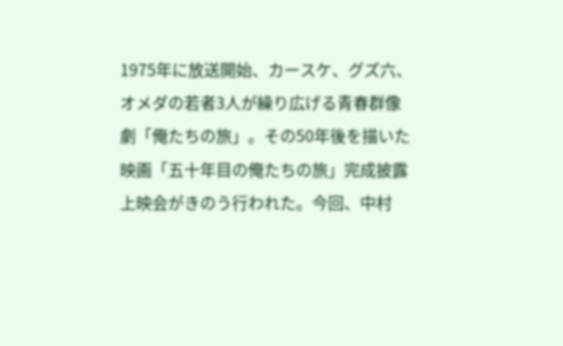1975年に放送開始、カースケ、グズ六、オメダの若者3人が繰り広げる青春群像劇「俺たちの旅」。その50年後を描いた映画「五十年目の俺たちの旅」完成披露上映会がきのう行われた。今回、中村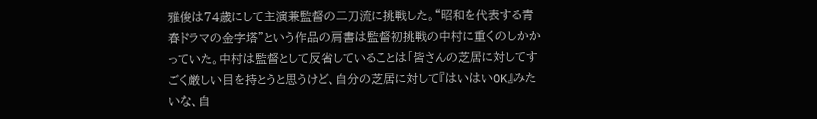雅俊は74歳にして主演兼監督の二刀流に挑戦した。“昭和を代表する青春ドラマの金字塔”という作品の肩書は監督初挑戦の中村に重くのしかかっていた。中村は監督として反省していることは「皆さんの芝居に対してすごく厳しい目を持とうと思うけど、自分の芝居に対して『はいはいOK』みたいな、自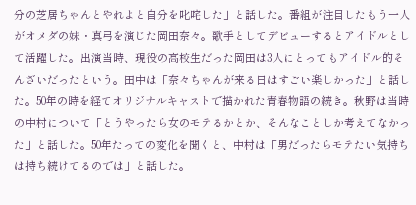分の芝居ちゃんとやれよと自分を叱咤した」と話した。番組が注目したもう一人がオメダの妹・真弓を演じた岡田奈々。歌手としてデビューするとアイドルとして活躍した。出演当時、現役の高校生だった岡田は3人にとってもアイドル的そんざいだったという。田中は「奈々ちゃんが来る日はすごい楽しかった」と話した。50年の時を経てオリジナルキャストで描かれた青春物語の続き。秋野は当時の中村について「とうやったら女のモテるかとか、そんなことしか考えてなかった」と話した。50年たっての変化を聞くと、中村は「男だったらモテたい気持ちは持ち続けてるのでは」と話した。